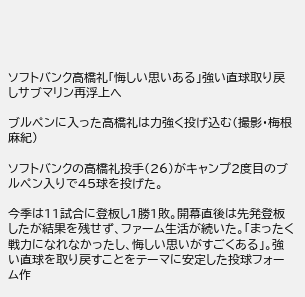ソフトバンク高橋礼「悔しい思いある」強い直球取り戻しサブマリン再浮上へ

ブルペンに入った高橋礼は力強く投げ込む(撮影・梅根麻紀)

ソフトバンクの高橋礼投手(26)がキャンプ2度目のブルペン入りで45球を投げた。

今季は11試合に登板し1勝1敗。開幕直後は先発登板したが結果を残せず、ファーム生活が続いた。「まったく戦力になれなかったし、悔しい思いがすごくある」。強い直球を取り戻すことをテーマに安定した投球フォーム作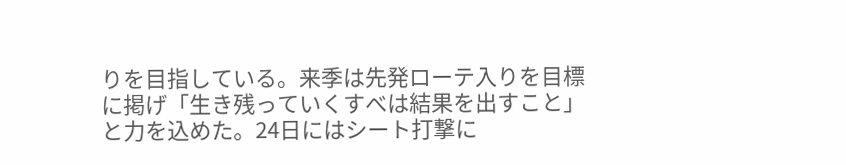りを目指している。来季は先発ローテ入りを目標に掲げ「生き残っていくすべは結果を出すこと」と力を込めた。24日にはシート打撃に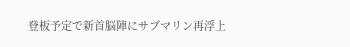登板予定で新首脳陣にサブマリン再浮上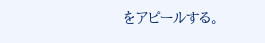をアピールする。